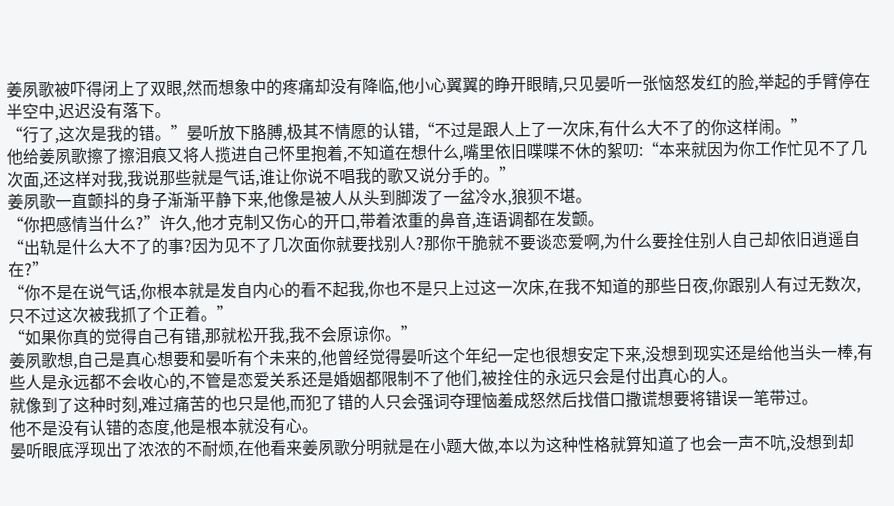姜夙歌被吓得闭上了双眼,然而想象中的疼痛却没有降临,他小心翼翼的睁开眼睛,只见晏听一张恼怒发红的脸,举起的手臂停在半空中,迟迟没有落下。
“行了,这次是我的错。”晏听放下胳膊,极其不情愿的认错,“不过是跟人上了一次床,有什么大不了的你这样闹。”
他给姜夙歌擦了擦泪痕又将人揽进自己怀里抱着,不知道在想什么,嘴里依旧喋喋不休的絮叨:“本来就因为你工作忙见不了几次面,还这样对我,我说那些就是气话,谁让你说不唱我的歌又说分手的。”
姜夙歌一直颤抖的身子渐渐平静下来,他像是被人从头到脚泼了一盆冷水,狼狈不堪。
“你把感情当什么?”许久,他才克制又伤心的开口,带着浓重的鼻音,连语调都在发颤。
“出轨是什么大不了的事?因为见不了几次面你就要找别人?那你干脆就不要谈恋爱啊,为什么要拴住别人自己却依旧逍遥自在?”
“你不是在说气话,你根本就是发自内心的看不起我,你也不是只上过这一次床,在我不知道的那些日夜,你跟别人有过无数次,只不过这次被我抓了个正着。”
“如果你真的觉得自己有错,那就松开我,我不会原谅你。”
姜夙歌想,自己是真心想要和晏听有个未来的,他曾经觉得晏听这个年纪一定也很想安定下来,没想到现实还是给他当头一棒,有些人是永远都不会收心的,不管是恋爱关系还是婚姻都限制不了他们,被拴住的永远只会是付出真心的人。
就像到了这种时刻,难过痛苦的也只是他,而犯了错的人只会强词夺理恼羞成怒然后找借口撒谎想要将错误一笔带过。
他不是没有认错的态度,他是根本就没有心。
晏听眼底浮现出了浓浓的不耐烦,在他看来姜夙歌分明就是在小题大做,本以为这种性格就算知道了也会一声不吭,没想到却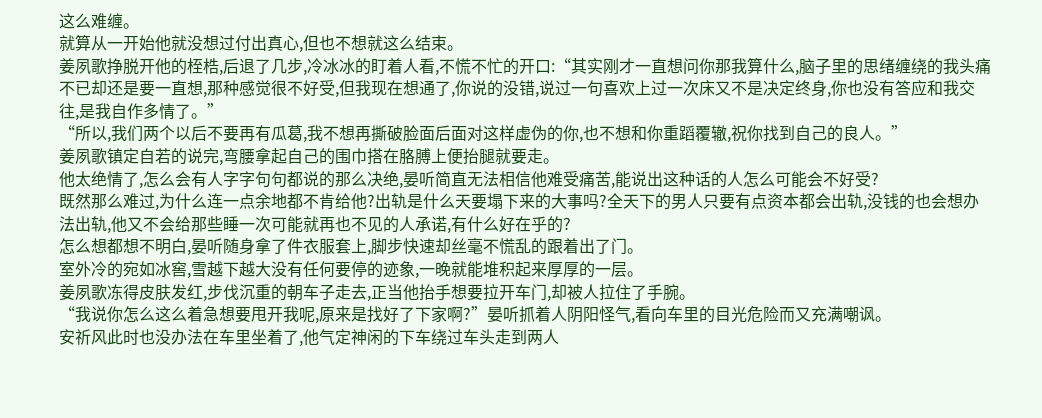这么难缠。
就算从一开始他就没想过付出真心,但也不想就这么结束。
姜夙歌挣脱开他的桎梏,后退了几步,冷冰冰的盯着人看,不慌不忙的开口:“其实刚才一直想问你那我算什么,脑子里的思绪缠绕的我头痛不已却还是要一直想,那种感觉很不好受,但我现在想通了,你说的没错,说过一句喜欢上过一次床又不是决定终身,你也没有答应和我交往,是我自作多情了。”
“所以,我们两个以后不要再有瓜葛,我不想再撕破脸面后面对这样虚伪的你,也不想和你重蹈覆辙,祝你找到自己的良人。”
姜夙歌镇定自若的说完,弯腰拿起自己的围巾搭在胳膊上便抬腿就要走。
他太绝情了,怎么会有人字字句句都说的那么决绝,晏听简直无法相信他难受痛苦,能说出这种话的人怎么可能会不好受?
既然那么难过,为什么连一点余地都不肯给他?出轨是什么天要塌下来的大事吗?全天下的男人只要有点资本都会出轨,没钱的也会想办法出轨,他又不会给那些睡一次可能就再也不见的人承诺,有什么好在乎的?
怎么想都想不明白,晏听随身拿了件衣服套上,脚步快速却丝毫不慌乱的跟着出了门。
室外冷的宛如冰窖,雪越下越大没有任何要停的迹象,一晚就能堆积起来厚厚的一层。
姜夙歌冻得皮肤发红,步伐沉重的朝车子走去,正当他抬手想要拉开车门,却被人拉住了手腕。
“我说你怎么这么着急想要甩开我呢,原来是找好了下家啊?”晏听抓着人阴阳怪气,看向车里的目光危险而又充满嘲讽。
安祈风此时也没办法在车里坐着了,他气定神闲的下车绕过车头走到两人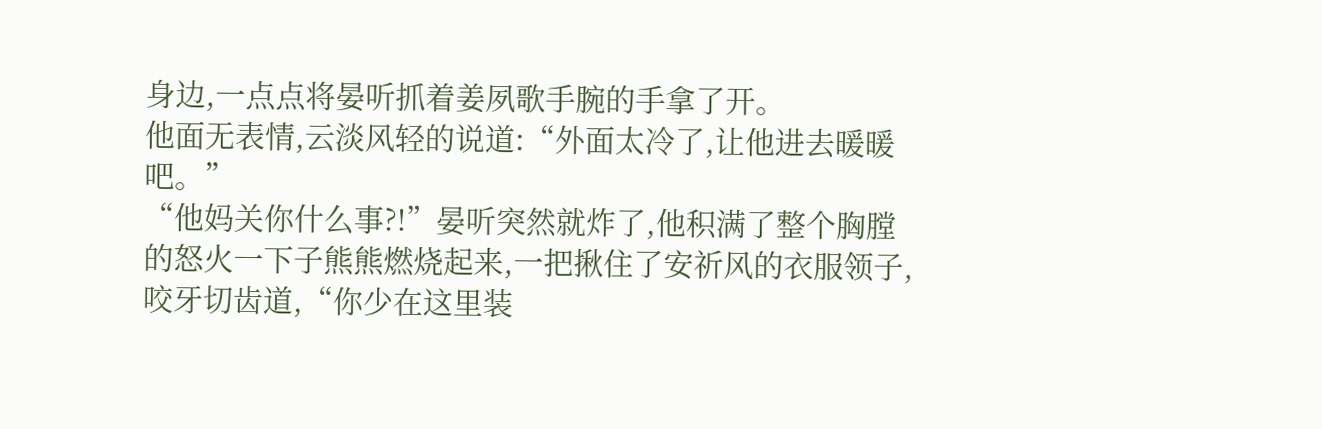身边,一点点将晏听抓着姜夙歌手腕的手拿了开。
他面无表情,云淡风轻的说道:“外面太冷了,让他进去暖暖吧。”
“他妈关你什么事?!”晏听突然就炸了,他积满了整个胸膛的怒火一下子熊熊燃烧起来,一把揪住了安祈风的衣服领子,咬牙切齿道,“你少在这里装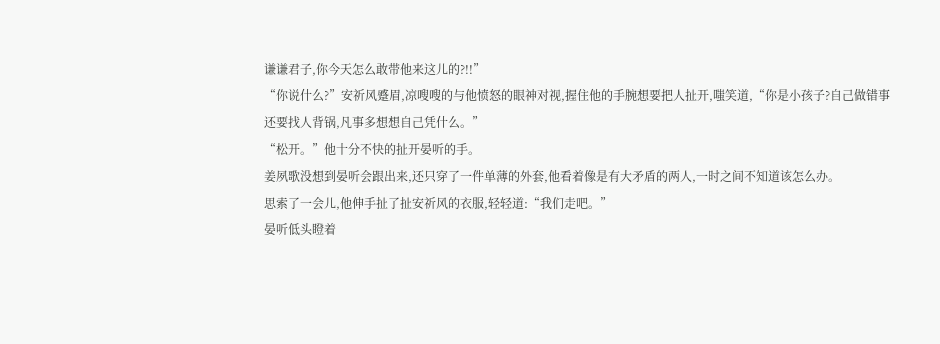谦谦君子,你今天怎么敢带他来这儿的?!!”
“你说什么?”安祈风蹙眉,凉嗖嗖的与他愤怒的眼神对视,握住他的手腕想要把人扯开,嗤笑道,“你是小孩子?自己做错事还要找人背锅,凡事多想想自己凭什么。”
“松开。”他十分不快的扯开晏听的手。
姜夙歌没想到晏听会跟出来,还只穿了一件单薄的外套,他看着像是有大矛盾的两人,一时之间不知道该怎么办。
思索了一会儿,他伸手扯了扯安祈风的衣服,轻轻道:“我们走吧。”
晏听低头瞪着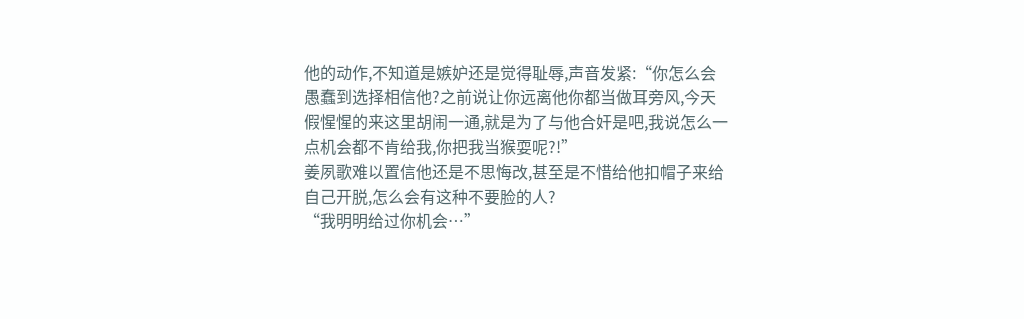他的动作,不知道是嫉妒还是觉得耻辱,声音发紧:“你怎么会愚蠢到选择相信他?之前说让你远离他你都当做耳旁风,今天假惺惺的来这里胡闹一通,就是为了与他合奸是吧,我说怎么一点机会都不肯给我,你把我当猴耍呢?!”
姜夙歌难以置信他还是不思悔改,甚至是不惜给他扣帽子来给自己开脱,怎么会有这种不要脸的人?
“我明明给过你机会…”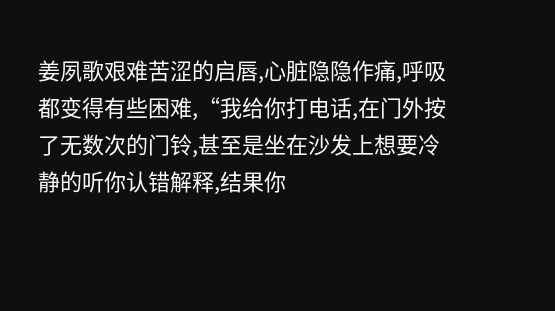姜夙歌艰难苦涩的启唇,心脏隐隐作痛,呼吸都变得有些困难,“我给你打电话,在门外按了无数次的门铃,甚至是坐在沙发上想要冷静的听你认错解释,结果你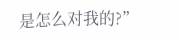是怎么对我的?”